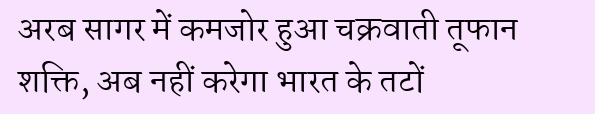अरब सागर में कमजोर हुआ चक्रवाती तूफान शक्ति, अब नहीं करेगा भारत के तटों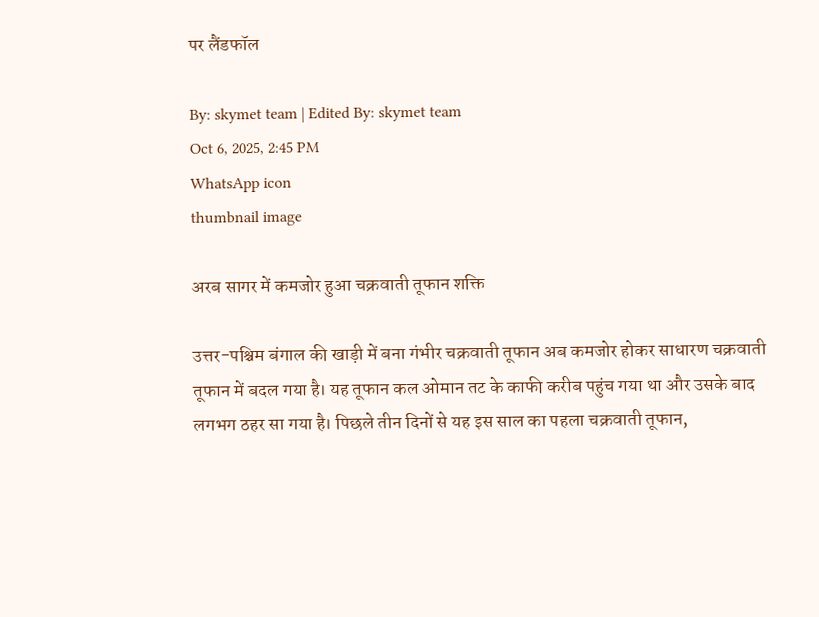पर लैंडफॉल

By: skymet team | Edited By: skymet team
Oct 6, 2025, 2:45 PM
WhatsApp icon
thumbnail image

अरब सागर में कमजोर हुआ चक्रवाती तूफान शक्ति

उत्तर-पश्चिम बंगाल की खाड़ी में बना गंभीर चक्रवाती तूफान अब कमजोर होकर साधारण चक्रवाती तूफान में बदल गया है। यह तूफान कल ओमान तट के काफी करीब पहुंच गया था और उसके बाद लगभग ठहर सा गया है। पिछले तीन दिनों से यह इस साल का पहला चक्रवाती तूफान,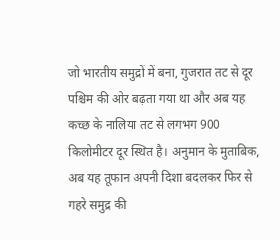जो भारतीय समुद्रों में बना, गुजरात तट से दूर पश्चिम की ओर बढ़ता गया था और अब यह कच्छ के नालिया तट से लगभग 900 किलोमीटर दूर स्थित है। अनुमान के मुताबिक, अब यह तूफान अपनी दिशा बदलकर फिर से गहरे समुद्र की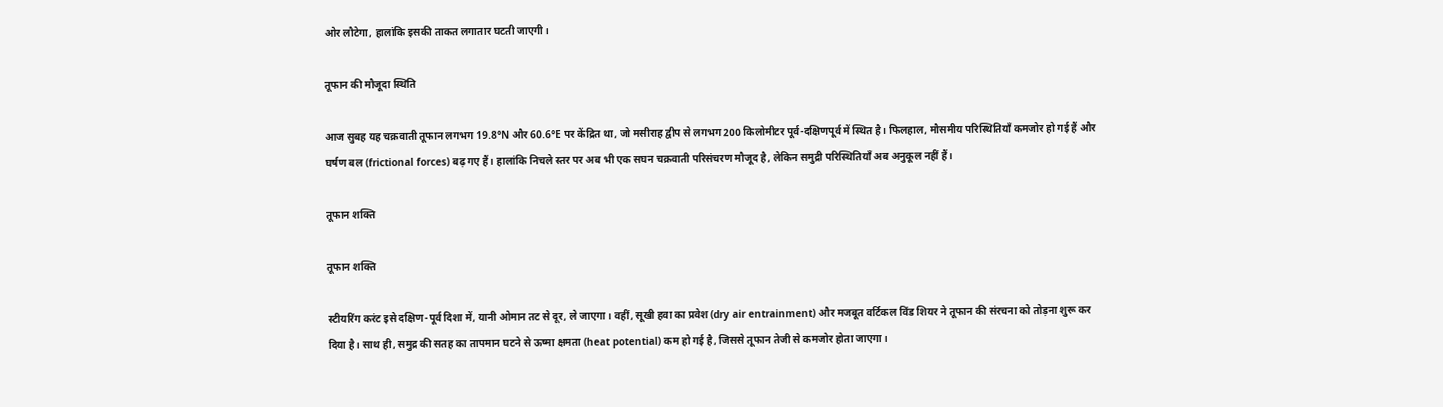ओर लौटेगा, हालांकि इसकी ताकत लगातार घटती जाएगी।

तूफान की मौजूदा स्थिति

आज सुबह यह चक्रवाती तूफान लगभग 19.8°N और 60.6°E पर केंद्रित था, जो मसीराह द्वीप से लगभग 200 किलोमीटर पूर्व-दक्षिणपूर्व में स्थित है। फिलहाल, मौसमीय परिस्थितियाँ कमजोर हो गई हैं और घर्षण बल (frictional forces) बढ़ गए हैं। हालांकि निचले स्तर पर अब भी एक सघन चक्रवाती परिसंचरण मौजूद है, लेकिन समुद्री परिस्थितियाँ अब अनुकूल नहीं हैं।

तूफान शक्ति

तूफान शक्ति

स्टीयरिंग करंट इसे दक्षिण-पूर्व दिशा में, यानी ओमान तट से दूर, ले जाएगा। वहीं, सूखी हवा का प्रवेश (dry air entrainment) और मजबूत वर्टिकल विंड शियर ने तूफान की संरचना को तोड़ना शुरू कर दिया है। साथ ही, समुद्र की सतह का तापमान घटने से ऊष्मा क्षमता (heat potential) कम हो गई है, जिससे तूफान तेजी से कमजोर होता जाएगा।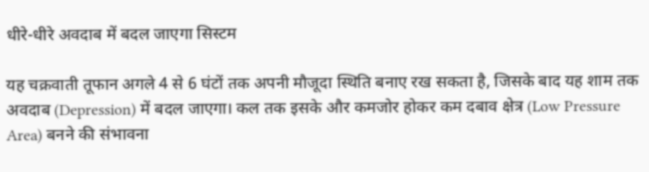धीरे-धीरे अवदाब में बदल जाएगा सिस्टम

यह चक्रवाती तूफान अगले 4 से 6 घंटों तक अपनी मौजूदा स्थिति बनाए रख सकता है, जिसके बाद यह शाम तक अवदाब (Depression) में बदल जाएगा। कल तक इसके और कमजोर होकर कम दबाव क्षेत्र (Low Pressure Area) बनने की संभावना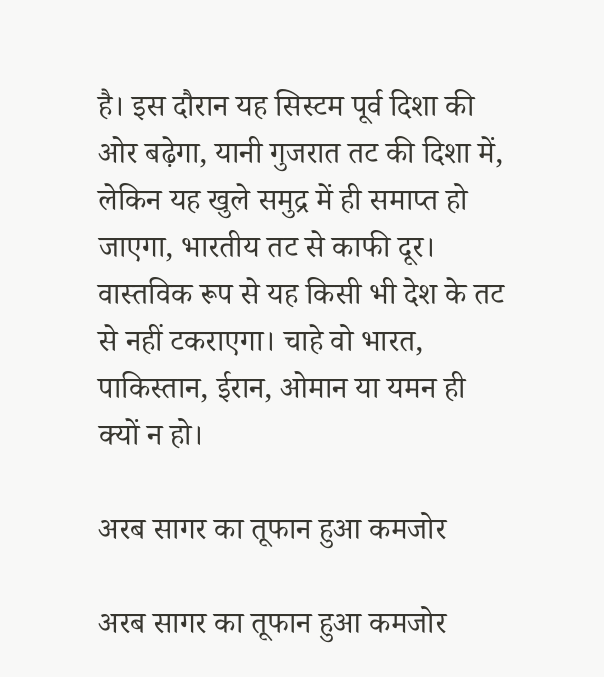है। इस दौरान यह सिस्टम पूर्व दिशा की ओर बढ़ेगा, यानी गुजरात तट की दिशा में, लेकिन यह खुले समुद्र में ही समाप्त हो जाएगा, भारतीय तट से काफी दूर। वास्तविक रूप से यह किसी भी देश के तट से नहीं टकराएगा। चाहे वो भारत, पाकिस्तान, ईरान, ओमान या यमन ही क्यों न हो।

अरब सागर का तूफान हुआ कमजोर

अरब सागर का तूफान हुआ कमजोर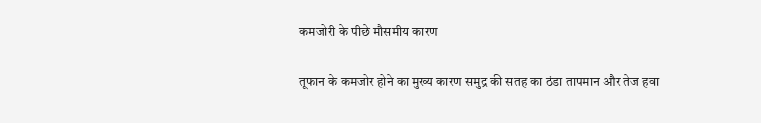कमजोरी के पीछे मौसमीय कारण

तूफान के कमजोर होने का मुख्य कारण समुद्र की सतह का ठंडा तापमान और तेज हवा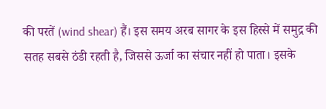की परतें (wind shear) हैं। इस समय अरब सागर के इस हिस्से में समुद्र की सतह सबसे ठंडी रहती है, जिससे ऊर्जा का संचार नहीं हो पाता। इसके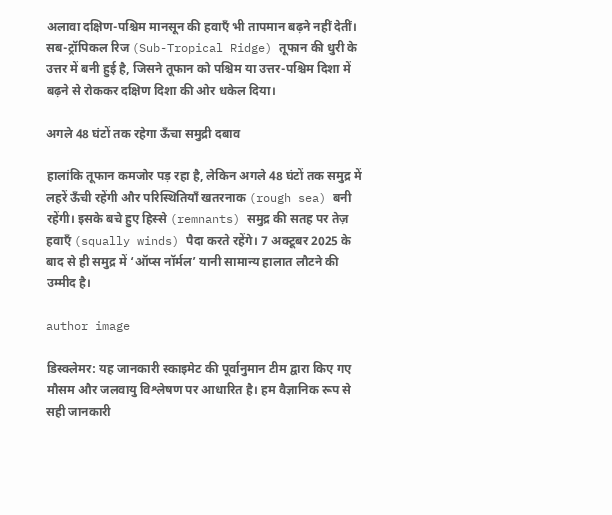अलावा दक्षिण-पश्चिम मानसून की हवाएँ भी तापमान बढ़ने नहीं देतीं। सब-ट्रॉपिकल रिज (Sub-Tropical Ridge) तूफान की धुरी के उत्तर में बनी हुई है, जिसने तूफान को पश्चिम या उत्तर-पश्चिम दिशा में बढ़ने से रोककर दक्षिण दिशा की ओर धकेल दिया।

अगले 48 घंटों तक रहेगा ऊँचा समुद्री दबाव

हालांकि तूफान कमजोर पड़ रहा है, लेकिन अगले 48 घंटों तक समुद्र में लहरें ऊँची रहेंगी और परिस्थितियाँ खतरनाक (rough sea) बनी रहेंगी। इसके बचे हुए हिस्से (remnants) समुद्र की सतह पर तेज़ हवाएँ (squally winds) पैदा करते रहेंगे। 7 अक्टूबर 2025 के बाद से ही समुद्र में ‘ऑप्स नॉर्मल’ यानी सामान्य हालात लौटने की उम्मीद है।

author image

डिस्क्लेमर: यह जानकारी स्काइमेट की पूर्वानुमान टीम द्वारा किए गए मौसम और जलवायु विश्लेषण पर आधारित है। हम वैज्ञानिक रूप से सही जानकारी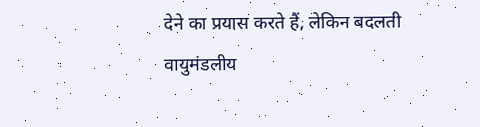देने का प्रयास करते हैं, लेकिन बदलती वायुमंडलीय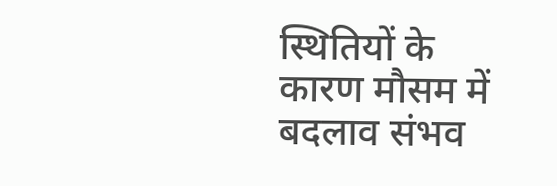स्थितियों के कारण मौसम में बदलाव संभव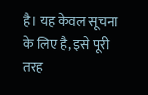है। यह केवल सूचना के लिए है, इसे पूरी तरह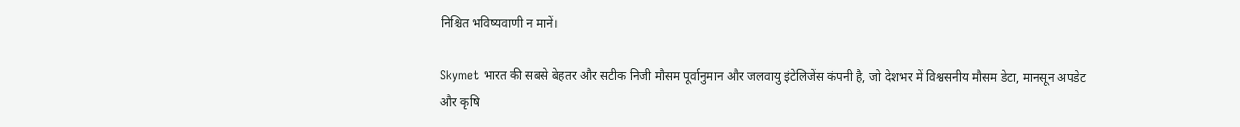निश्चित भविष्यवाणी न मानें।

Skymet भारत की सबसे बेहतर और सटीक निजी मौसम पूर्वानुमान और जलवायु इंटेलिजेंस कंपनी है, जो देशभर में विश्वसनीय मौसम डेटा, मानसून अपडेट और कृषि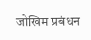जोखिम प्रबंधन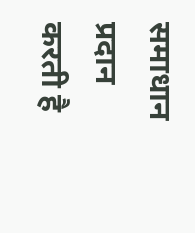समाधान प्रदान करती है